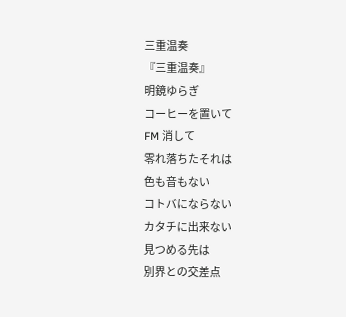三重温奏
『三重温奏』
明鏡ゆらぎ
コーヒーを置いて
FM 消して
零れ落ちたそれは
色も音もない
コトバにならない
カタチに出来ない
見つめる先は
別界との交差点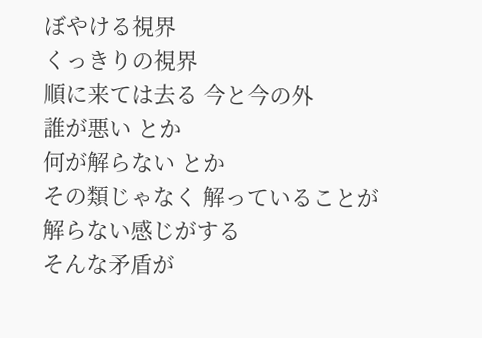ぼやける視界
くっきりの視界
順に来ては去る 今と今の外
誰が悪い とか
何が解らない とか
その類じゃなく 解っていることが
解らない感じがする
そんな矛盾が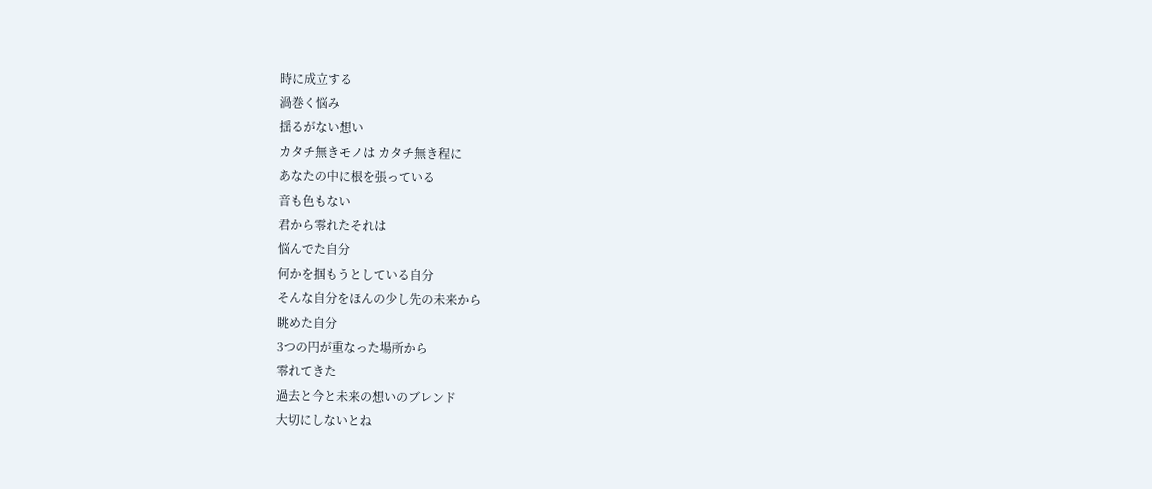時に成立する
渦巻く悩み
揺るがない想い
カタチ無きモノは カタチ無き程に
あなたの中に根を張っている
音も色もない
君から零れたそれは
悩んでた自分
何かを掴もうとしている自分
そんな自分をほんの少し先の未来から
眺めた自分
3つの円が重なった場所から
零れてきた
過去と今と未来の想いのブレンド
大切にしないとね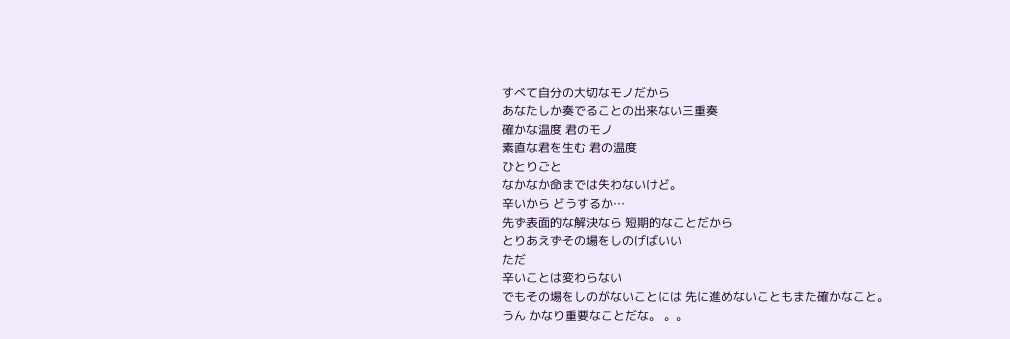すべて自分の大切なモノだから
あなたしか奏でることの出来ない三重奏
確かな温度 君のモノ
素直な君を生む 君の温度
ひとりごと
なかなか命までは失わないけど。
辛いから どうするか…
先ず表面的な解決なら 短期的なことだから
とりあえずその場をしのげばいい
ただ
辛いことは変わらない
でもその場をしのがないことには 先に進めないこともまた確かなこと。
うん かなり重要なことだな。 。。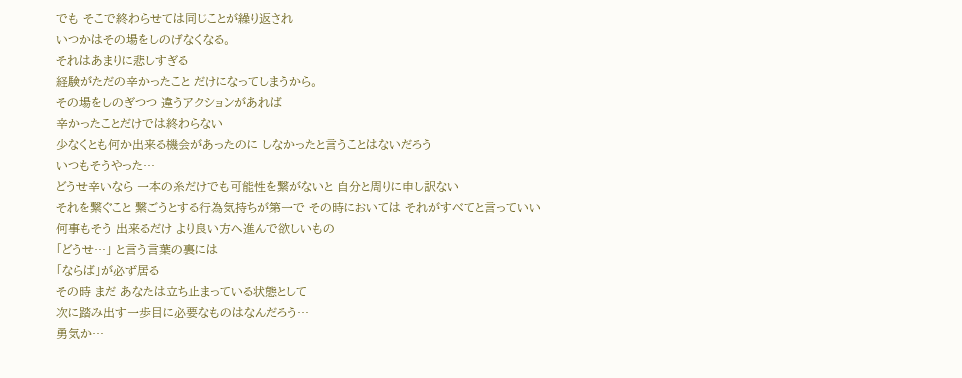でも そこで終わらせては同じことが繰り返され
いつかはその場をしのげなくなる。
それはあまりに悲しすぎる
経験がただの辛かったこと だけになってしまうから。
その場をしのぎつつ 違うアクションがあれば
辛かったことだけでは終わらない
少なくとも何か出来る機会があったのに しなかったと言うことはないだろう
いつもそうやった…
どうせ辛いなら 一本の糸だけでも可能性を繋がないと 自分と周りに申し訳ない
それを繋ぐこと 繋ごうとする行為気持ちが第一で その時においては それがすべてと言っていい
何事もそう 出来るだけ より良い方へ進んで欲しいもの
「どうせ…」 と言う言葉の裏には
「ならば」が必ず居る
その時 まだ あなたは立ち止まっている状態として
次に踏み出す一歩目に必要なものはなんだろう…
勇気か…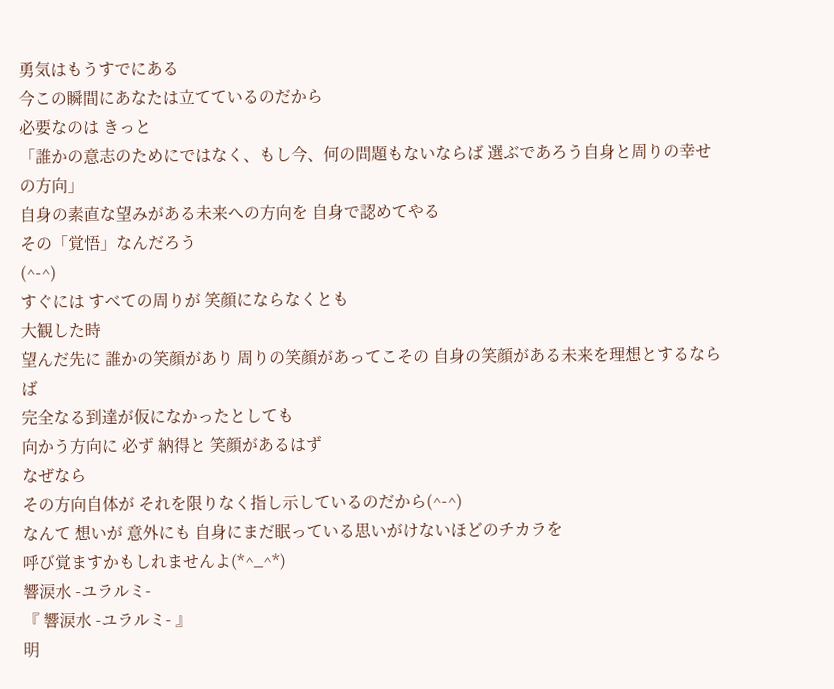勇気はもうすでにある
今この瞬間にあなたは立てているのだから
必要なのは きっと
「誰かの意志のためにではなく、もし今、何の問題もないならば 選ぶであろう自身と周りの幸せの方向」
自身の素直な望みがある未来への方向を 自身で認めてやる
その「覚悟」なんだろう
(^-^)
すぐには すべての周りが 笑顔にならなくとも
大観した時
望んだ先に 誰かの笑顔があり 周りの笑顔があってこその 自身の笑顔がある未来を理想とするならば
完全なる到達が仮になかったとしても
向かう方向に 必ず 納得と 笑顔があるはず
なぜなら
その方向自体が それを限りなく指し示しているのだから(^-^)
なんて 想いが 意外にも 自身にまだ眠っている思いがけないほどのチカラを
呼び覚ますかもしれませんよ(*^_^*)
響涙水 -ユラルミ-
『 響涙水 -ユラルミ- 』
明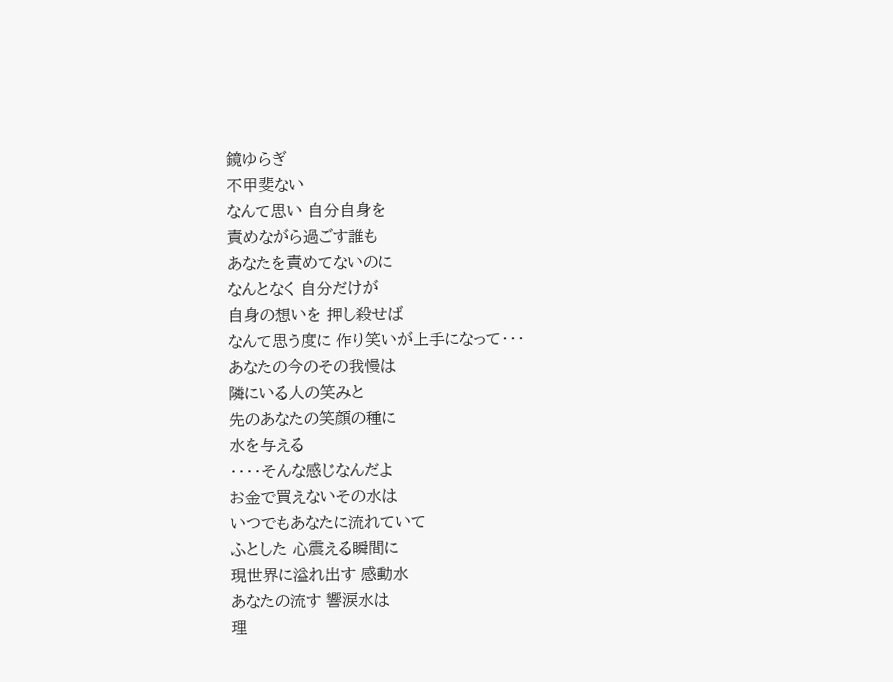鏡ゆらぎ
不甲斐ない
なんて思い 自分自身を
責めながら過ごす誰も
あなたを責めてないのに
なんとなく 自分だけが
自身の想いを 押し殺せば
なんて思う度に 作り笑いが上手になって・・・
あなたの今のその我慢は
隣にいる人の笑みと
先のあなたの笑顔の種に
水を与える
・・・・そんな感じなんだよ
お金で買えないその水は
いつでもあなたに流れていて
ふとした 心震える瞬間に
現世界に溢れ出す 感動水
あなたの流す 響涙水は
理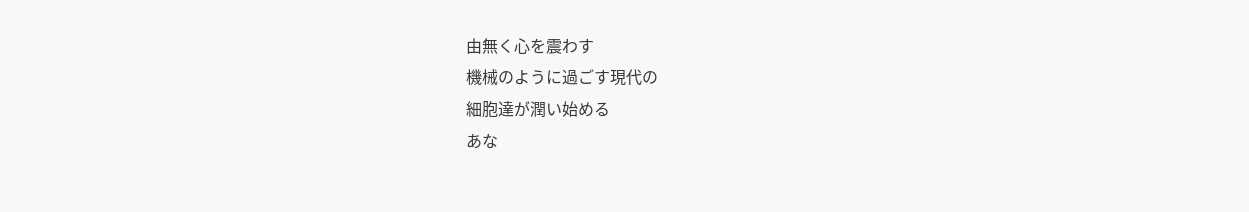由無く心を震わす
機械のように過ごす現代の
細胞達が潤い始める
あな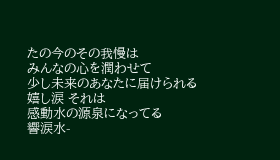たの今のその我慢は
みんなの心を潤わせて
少し未来のあなたに届けられる
嬉し涙 それは
感動水の源泉になってる
響涙水-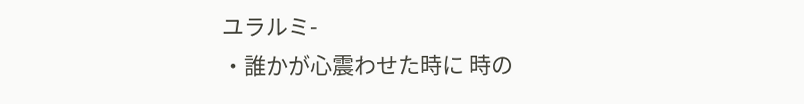ユラルミ-
・誰かが心震わせた時に 時の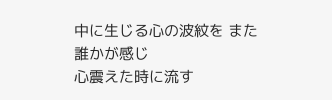中に生じる心の波紋を また誰かが感じ
心震えた時に流す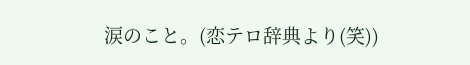涙のこと。(恋テロ辞典より(笑))